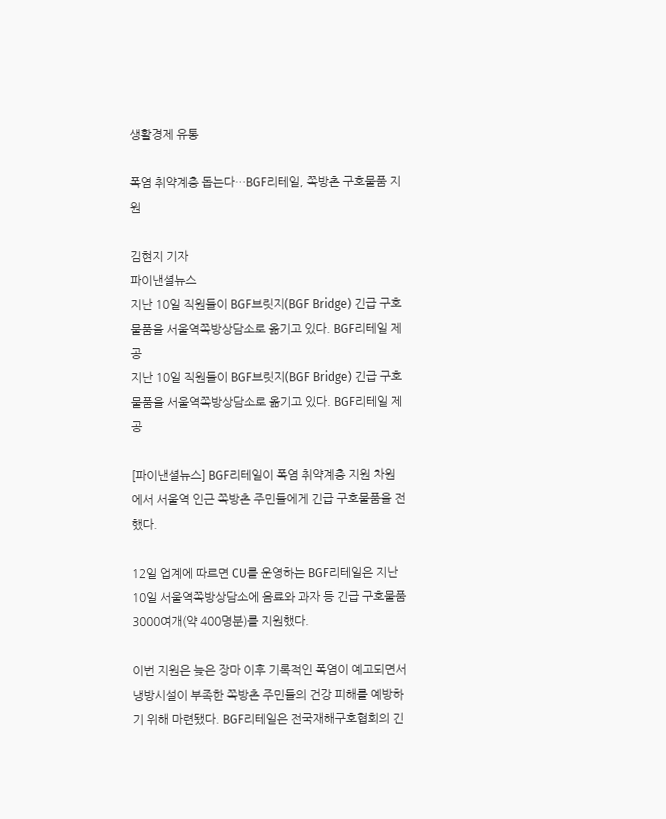생활경제 유통

폭염 취약계층 돕는다…BGF리테일, 쪽방촌 구호물품 지원

김현지 기자
파이낸셜뉴스
지난 10일 직원들이 BGF브릿지(BGF Bridge) 긴급 구호물품을 서울역쪽방상담소로 옮기고 있다. BGF리테일 제공
지난 10일 직원들이 BGF브릿지(BGF Bridge) 긴급 구호물품을 서울역쪽방상담소로 옮기고 있다. BGF리테일 제공

[파이낸셜뉴스] BGF리테일이 폭염 취약계층 지원 차원에서 서울역 인근 쪽방촌 주민들에게 긴급 구호물품을 전했다.

12일 업계에 따르면 CU를 운영하는 BGF리테일은 지난 10일 서울역쪽방상담소에 음료와 과자 등 긴급 구호물품 3000여개(약 400명분)를 지원했다.

이번 지원은 늦은 장마 이후 기록적인 폭염이 예고되면서 냉방시설이 부족한 쪽방촌 주민들의 건강 피해를 예방하기 위해 마련됐다. BGF리테일은 전국재해구호협회의 긴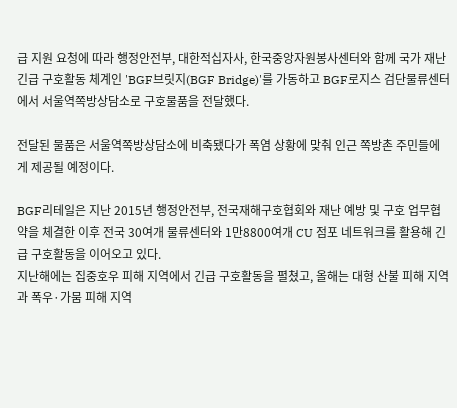급 지원 요청에 따라 행정안전부, 대한적십자사, 한국중앙자원봉사센터와 함께 국가 재난 긴급 구호활동 체계인 'BGF브릿지(BGF Bridge)'를 가동하고 BGF로지스 검단물류센터에서 서울역쪽방상담소로 구호물품을 전달했다.

전달된 물품은 서울역쪽방상담소에 비축됐다가 폭염 상황에 맞춰 인근 쪽방촌 주민들에게 제공될 예정이다.

BGF리테일은 지난 2015년 행정안전부, 전국재해구호협회와 재난 예방 및 구호 업무협약을 체결한 이후 전국 30여개 물류센터와 1만8800여개 CU 점포 네트워크를 활용해 긴급 구호활동을 이어오고 있다.
지난해에는 집중호우 피해 지역에서 긴급 구호활동을 펼쳤고, 올해는 대형 산불 피해 지역과 폭우·가뭄 피해 지역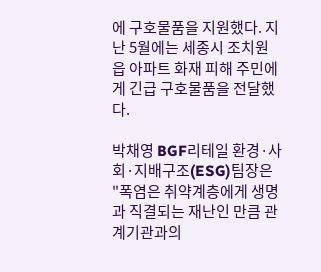에 구호물품을 지원했다. 지난 5월에는 세종시 조치원읍 아파트 화재 피해 주민에게 긴급 구호물품을 전달했다.

박채영 BGF리테일 환경·사회·지배구조(ESG)팀장은 "폭염은 취약계층에게 생명과 직결되는 재난인 만큼 관계기관과의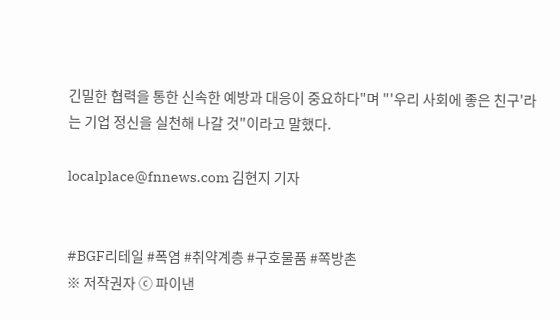긴밀한 협력을 통한 신속한 예방과 대응이 중요하다"며 "'우리 사회에 좋은 친구'라는 기업 정신을 실천해 나갈 것"이라고 말했다.

localplace@fnnews.com 김현지 기자


#BGF리테일 #폭염 #취약계층 #구호물품 #쪽방촌
※ 저작권자 ⓒ 파이낸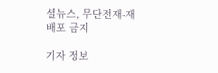셜뉴스, 무단전재-재배포 금지

기자 정보